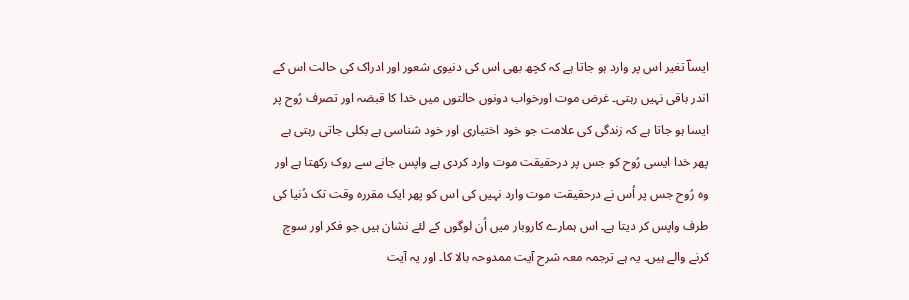ایساؔ تغیر اس پر وارد ہو جاتا ہے کہ کچھ بھی اس کی دنیوی شعور اور ادراک کی حالت اس کے اندر باقی نہیں رہتی۔ غرض موت اورخواب دونوں حالتوں میں خدا کا قبضہ اور تصرف رُوح پر ایسا ہو جاتا ہے کہ زندگی کی علامت جو خود اختیاری اور خود شناسی ہے بکلی جاتی رہتی ہے پھر خدا ایسی رُوح کو جس پر درحقیقت موت وارد کردی ہے واپس جانے سے روک رکھتا ہے اور وہ رُوح جس پر اُس نے درحقیقت موت وارد نہیں کی اس کو پھر ایک مقررہ وقت تک دُنیا کی طرف واپس کر دیتا ہے۔ اس ہمارے کاروبار میں اُن لوگوں کے لئے نشان ہیں جو فکر اور سوچ کرنے والے ہیں۔ یہ ہے ترجمہ معہ شرح آیت ممدوحہ بالا کا۔ اور یہ آیت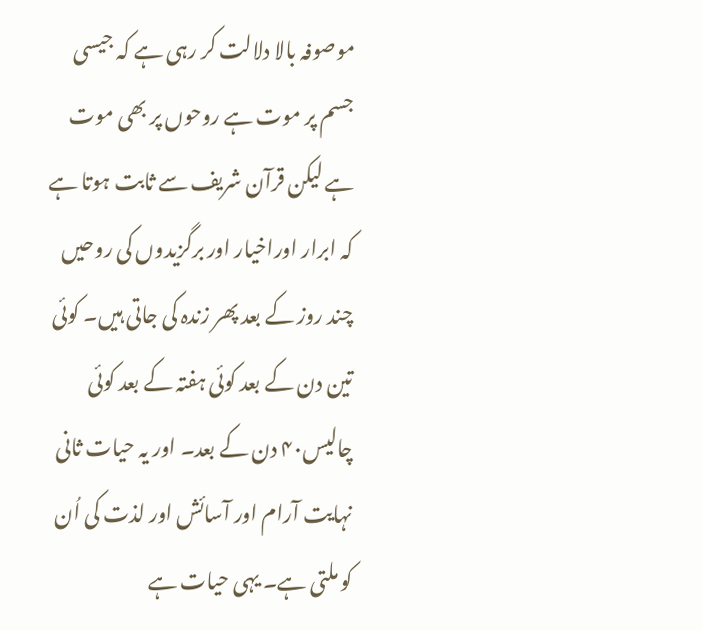موصوفہ بالا دلالت کر رہی ہے کہ جیسی جسم پر موت ہے روحوں پر بھی موت ہے لیکن قرآن شریف سے ثابت ہوتا ہے کہ ابرار اوراخیار اور برگزیدوں کی روحیں چند روز کے بعد پھر زندہ کی جاتی ہیں۔ کوئی تین دن کے بعد کوئی ہفتہ کے بعد کوئی چالیس۴۰ دن کے بعد۔ اور یہ حیات ثانی نہایت آرام اور آسائش اور لذت کی اُن کو ملتی ہے۔ یہی حیات ہے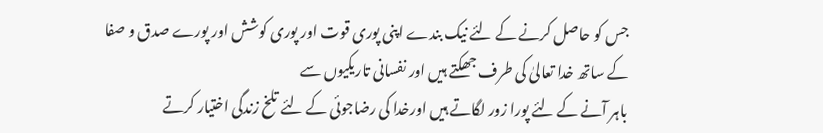جس کو حاصل کرنے کے لئے نیک بندے اپنی پوری قوت اور پوری کوشش اور پورے صدق و صفا کے ساتھ خدا تعالیٰ کی طرف جھکتے ہیں اور نفسانی تاریکیوں سے
باہر آنے کے لئے پورا زور لگاتے ہیں اورخدا کی رضاجوئی کے لئے تلخ زندگی اختیار کرتے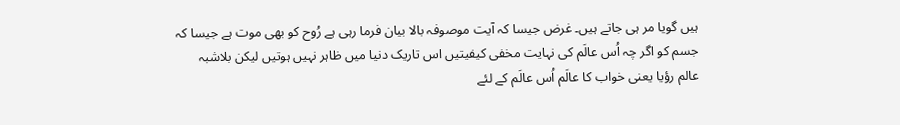ہیں گویا مر ہی جاتے ہیں۔ غرض جیسا کہ آیت موصوفہ بالا بیان فرما رہی ہے رُوح کو بھی موت ہے جیسا کہ جسم کو اگر چہ اُس عالَم کی نہایت مخفی کیفیتیں اس تاریک دنیا میں ظاہر نہیں ہوتیں لیکن بلاشبہ عالم رؤیا یعنی خواب کا عالَم اُس عالَم کے لئے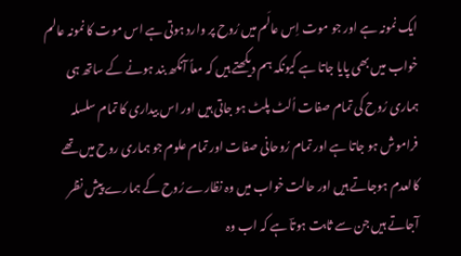ایک نمونہ ہے اور جو موت اِس عالَم میں رُوح پر وارد ہوتی ہے اس موت کا نمونہ عالم خواب میں بھی پایا جاتا ہے کیونکہ ہم دیکھتے ہیں کہ معاً آنکھ بند ہونے کے ساتھ ہی ہماری رُوح کی تمام صفات اُلٹ پلٹ ہو جاتی ہیں اور اس بیداری کا تمام سلسلہ فراموش ہو جاتا ہے اور تمام رُوحانی صفات اور تمام علوم جو ہماری روح میں تھے کالعدم ہوجاتے ہیں اور حالت خواب میں وہ نظارے رُوح کے ہمارے پیش نظر آجاتے ہیں جن سے ثابت ہوتاؔ ہے کہ اب وہ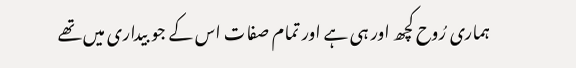ہماری رُوح کچھ اور ہی ہے اور تمام صفات اس کے جو بیداری میں تھے